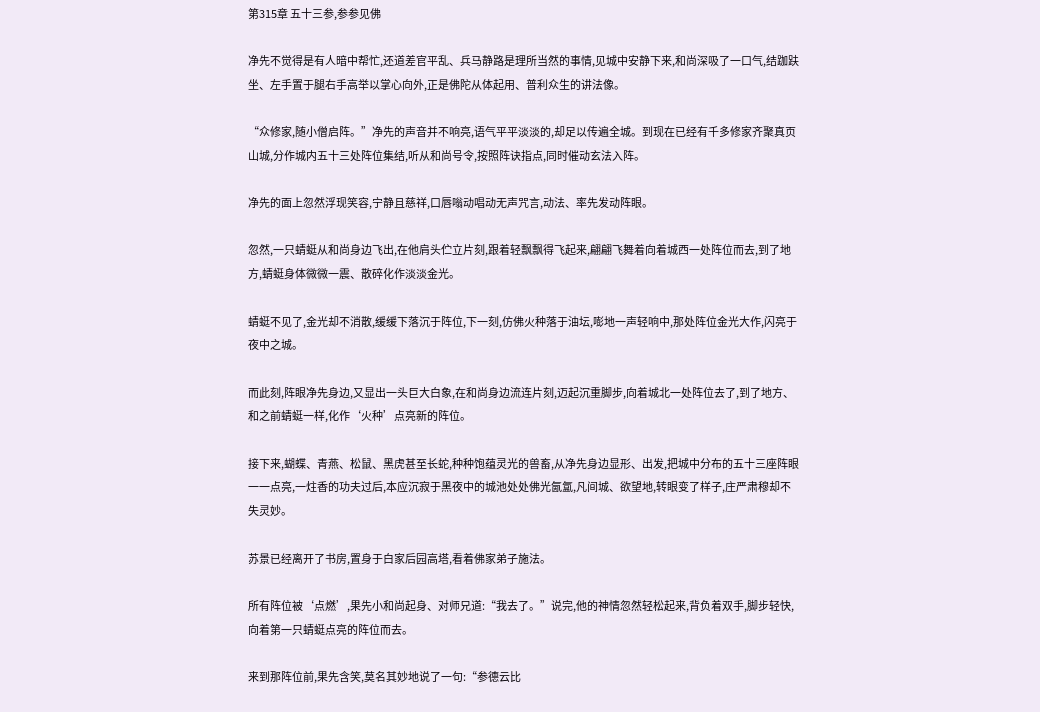第315章 五十三参,参参见佛

净先不觉得是有人暗中帮忙,还道差官平乱、兵马静路是理所当然的事情,见城中安静下来,和尚深吸了一口气,结跏趺坐、左手置于腿右手高举以掌心向外,正是佛陀从体起用、普利众生的讲法像。

“众修家,随小僧启阵。”净先的声音并不响亮,语气平平淡淡的,却足以传遍全城。到现在已经有千多修家齐聚真页山城,分作城内五十三处阵位集结,听从和尚号令,按照阵诀指点,同时催动玄法入阵。

净先的面上忽然浮现笑容,宁静且慈祥,口唇嗡动唱动无声咒言,动法、率先发动阵眼。

忽然,一只蜻蜓从和尚身边飞出,在他肩头伫立片刻,跟着轻飘飘得飞起来,翩翩飞舞着向着城西一处阵位而去,到了地方,蜻蜓身体微微一震、散碎化作淡淡金光。

蜻蜓不见了,金光却不消散,缓缓下落沉于阵位,下一刻,仿佛火种落于油坛,嘭地一声轻响中,那处阵位金光大作,闪亮于夜中之城。

而此刻,阵眼净先身边,又显出一头巨大白象,在和尚身边流连片刻,迈起沉重脚步,向着城北一处阵位去了,到了地方、和之前蜻蜓一样,化作‘火种’点亮新的阵位。

接下来,蝴蝶、青燕、松鼠、黑虎甚至长蛇,种种饱蕴灵光的兽畜,从净先身边显形、出发,把城中分布的五十三座阵眼一一点亮,一炷香的功夫过后,本应沉寂于黑夜中的城池处处佛光氤氲,凡间城、欲望地,转眼变了样子,庄严肃穆却不失灵妙。

苏景已经离开了书房,置身于白家后园高塔,看着佛家弟子施法。

所有阵位被‘点燃’,果先小和尚起身、对师兄道:“我去了。”说完,他的神情忽然轻松起来,背负着双手,脚步轻快,向着第一只蜻蜓点亮的阵位而去。

来到那阵位前,果先含笑,莫名其妙地说了一句:“参德云比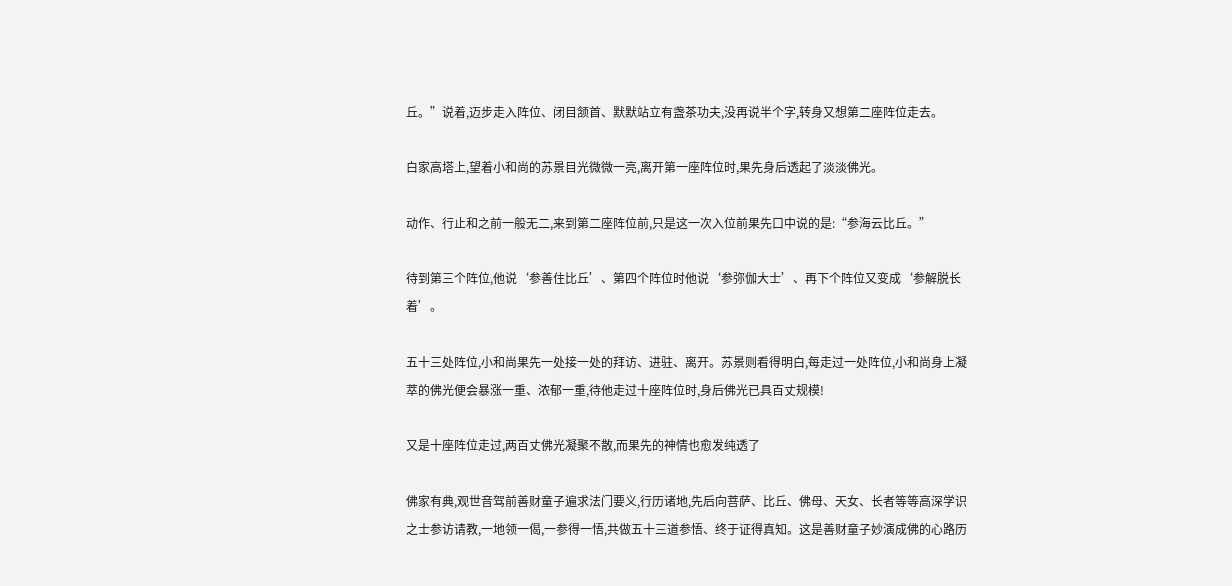丘。”说着,迈步走入阵位、闭目颔首、默默站立有盏茶功夫,没再说半个字,转身又想第二座阵位走去。

白家高塔上,望着小和尚的苏景目光微微一亮,离开第一座阵位时,果先身后透起了淡淡佛光。

动作、行止和之前一般无二,来到第二座阵位前,只是这一次入位前果先口中说的是:“参海云比丘。”

待到第三个阵位,他说‘参善住比丘’、第四个阵位时他说‘参弥伽大士’、再下个阵位又变成‘参解脱长着’。

五十三处阵位,小和尚果先一处接一处的拜访、进驻、离开。苏景则看得明白,每走过一处阵位,小和尚身上凝萃的佛光便会暴涨一重、浓郁一重,待他走过十座阵位时,身后佛光已具百丈规模!

又是十座阵位走过,两百丈佛光凝聚不散,而果先的神情也愈发纯透了

佛家有典,观世音驾前善财童子遍求法门要义,行历诸地,先后向菩萨、比丘、佛母、天女、长者等等高深学识之士参访请教,一地领一偈,一参得一悟,共做五十三道参悟、终于证得真知。这是善财童子妙演成佛的心路历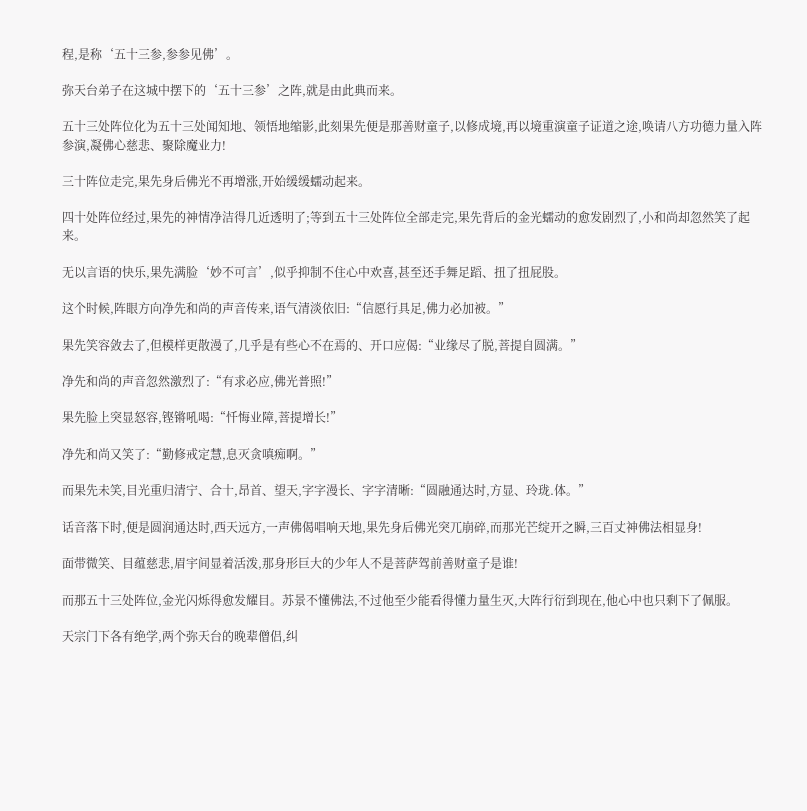程,是称‘五十三参,参参见佛’。

弥天台弟子在这城中摆下的‘五十三参’之阵,就是由此典而来。

五十三处阵位化为五十三处闻知地、领悟地缩影,此刻果先便是那善财童子,以修成境,再以境重演童子证道之途,唤请八方功德力量入阵参演,凝佛心慈悲、聚除魔业力!

三十阵位走完,果先身后佛光不再增涨,开始缓缓蠕动起来。

四十处阵位经过,果先的神情净洁得几近透明了;等到五十三处阵位全部走完,果先背后的金光蠕动的愈发剧烈了,小和尚却忽然笑了起来。

无以言语的快乐,果先满脸‘妙不可言’,似乎抑制不住心中欢喜,甚至还手舞足蹈、扭了扭屁股。

这个时候,阵眼方向净先和尚的声音传来,语气清淡依旧:“信愿行具足,佛力必加被。”

果先笑容敛去了,但模样更散漫了,几乎是有些心不在焉的、开口应偈:“业缘尽了脱,菩提自圆满。”

净先和尚的声音忽然激烈了:“有求必应,佛光普照!”

果先脸上突显怒容,铿锵吼喝:“忏悔业障,菩提增长!”

净先和尚又笑了:“勤修戒定慧,息灭贪嗔痴啊。”

而果先未笑,目光重归清宁、合十,昂首、望天,字字漫长、字字清晰:“圆融通达时,方显、玲珑.体。”

话音落下时,便是圆润通达时,西天远方,一声佛偈唱响天地,果先身后佛光突兀崩碎,而那光芒绽开之瞬,三百丈神佛法相显身!

面带微笑、目蕴慈悲,眉宇间显着活泼,那身形巨大的少年人不是菩萨驾前善财童子是谁!

而那五十三处阵位,金光闪烁得愈发耀目。苏景不懂佛法,不过他至少能看得懂力量生灭,大阵行衍到现在,他心中也只剩下了佩服。

天宗门下各有绝学,两个弥天台的晚辈僧侣,纠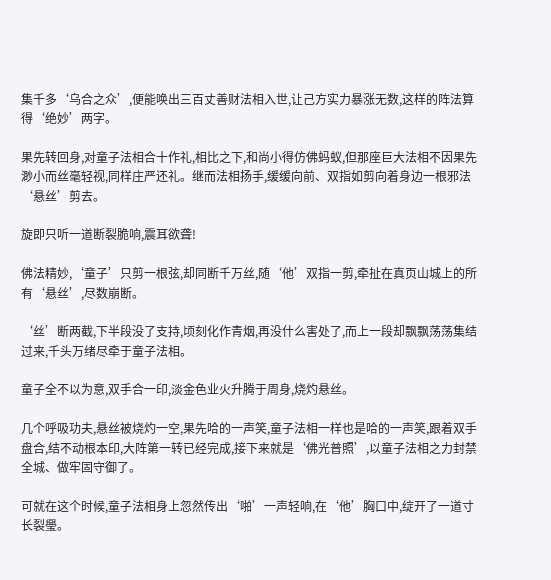集千多‘乌合之众’,便能唤出三百丈善财法相入世,让己方实力暴涨无数,这样的阵法算得‘绝妙’两字。

果先转回身,对童子法相合十作礼,相比之下,和尚小得仿佛蚂蚁,但那座巨大法相不因果先渺小而丝毫轻视,同样庄严还礼。继而法相扬手,缓缓向前、双指如剪向着身边一根邪法‘悬丝’剪去。

旋即只听一道断裂脆响,震耳欲聋!

佛法精妙,‘童子’只剪一根弦,却同断千万丝,随‘他’双指一剪,牵扯在真页山城上的所有‘悬丝’,尽数崩断。

‘丝’断两截,下半段没了支持,顷刻化作青烟,再没什么害处了,而上一段却飘飘荡荡集结过来,千头万绪尽牵于童子法相。

童子全不以为意,双手合一印,淡金色业火升腾于周身,烧灼悬丝。

几个呼吸功夫,悬丝被烧灼一空,果先哈的一声笑,童子法相一样也是哈的一声笑,跟着双手盘合,结不动根本印,大阵第一转已经完成,接下来就是‘佛光普照’,以童子法相之力封禁全城、做牢固守御了。

可就在这个时候,童子法相身上忽然传出‘啪’一声轻响,在‘他’胸口中,绽开了一道寸长裂璺。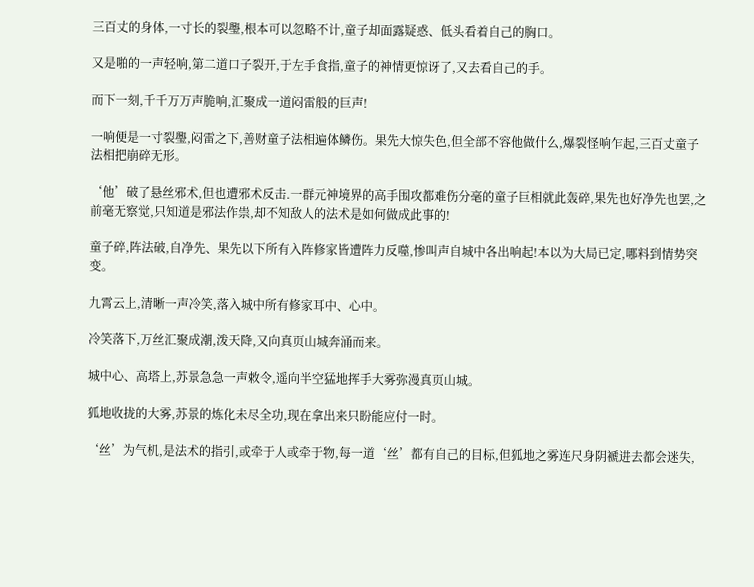三百丈的身体,一寸长的裂璺,根本可以忽略不计,童子却面露疑惑、低头看着自己的胸口。

又是啪的一声轻响,第二道口子裂开,于左手食指,童子的神情更惊讶了,又去看自己的手。

而下一刻,千千万万声脆响,汇聚成一道闷雷般的巨声!

一响便是一寸裂璺,闷雷之下,善财童子法相遍体鳞伤。果先大惊失色,但全部不容他做什么,爆裂怪响乍起,三百丈童子法相把崩碎无形。

‘他’破了悬丝邪术,但也遭邪术反击.一群元神境界的高手围攻都难伤分毫的童子巨相就此轰碎,果先也好净先也罢,之前毫无察觉,只知道是邪法作祟,却不知敌人的法术是如何做成此事的!

童子碎,阵法破,自净先、果先以下所有入阵修家皆遭阵力反噬,惨叫声自城中各出响起!本以为大局已定,哪料到情势突变。

九霄云上,清晰一声冷笑,落入城中所有修家耳中、心中。

冷笑落下,万丝汇聚成潮,泼天降,又向真页山城奔涌而来。

城中心、高塔上,苏景急急一声敕令,遥向半空猛地挥手大雾弥漫真页山城。

狐地收拢的大雾,苏景的炼化未尽全功,现在拿出来只盼能应付一时。

‘丝’为气机,是法术的指引,或牵于人或牵于物,每一道‘丝’都有自己的目标,但狐地之雾连尺身阴褫进去都会迷失,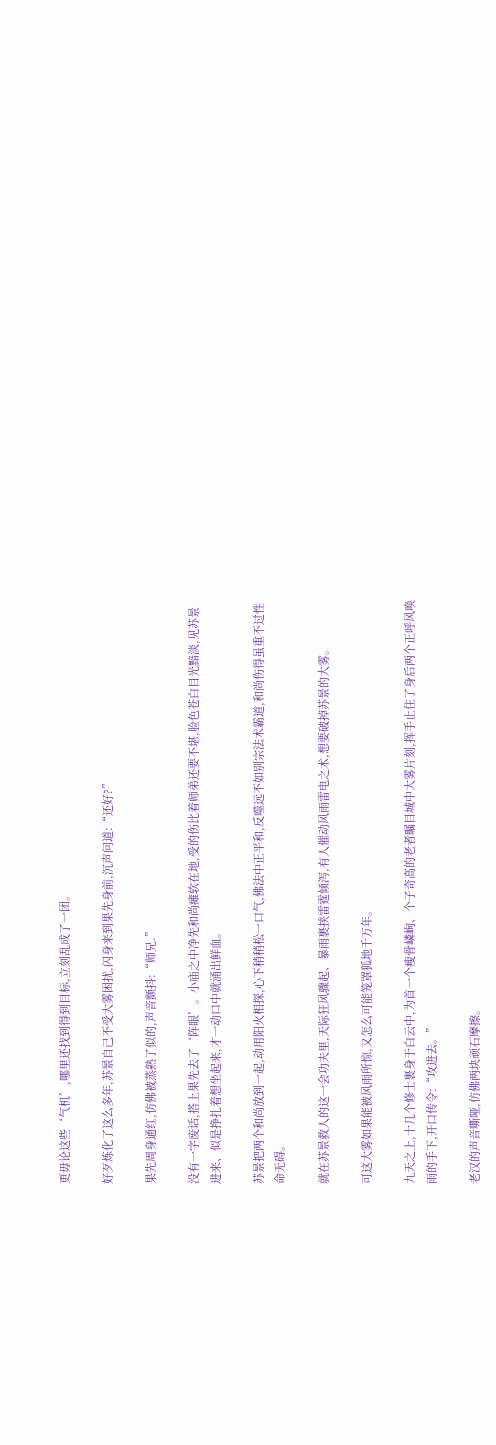更毋论这些‘气机’,哪里还找到得到目标,立刻乱成了一团。

好歹炼化了这么多年,苏景自己不受大雾困扰,闪身来到果先身前,沉声问道:“还好?”

果先周身通红,仿佛被蒸熟了似的,声音颤抖:“师兄.”

没有一字废话,搭上果先去了‘阵眼’。小庙之中净先和尚瘫软在地,受的伤比着师弟还要不堪,脸色苍白目光黯淡,见苏景进来、似是挣扎着想坐起来,才一动口中就涌出鲜血。

苏景把两个和尚放到一起,动用阳火相探,心下稍稍松一口气,佛法中正平和,反噬远不如别宗法术霸道,和尚伤得虽重不过性命无碍。

就在苏景救人的这一会功夫里,天际狂风骤起、暴雨裹挟雷霆倾泻,有人催动风雨雷电之术,想要破掉苏景的大雾。

可这大雾如果能被风雨所惊,又怎么可能笼罩狐地千万年。

九天之上,十几个修士裹身于白云中,为首一个瘦骨嶙峋、个子奇高的老者瞩目城中大雾片刻,挥手止住了身后两个正呼风唤雨的手下,开口传令:“攻进去。”

老汉的声音嘶哑,仿佛两块顽石摩擦。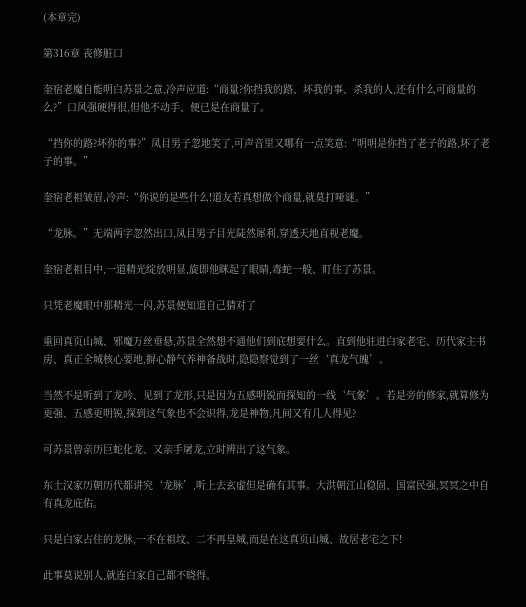(本章完)

第316章 丧修脏口

奎宿老魔自能明白苏景之意,冷声应道:“商量?你挡我的路、坏我的事、杀我的人,还有什么可商量的么?”口风强硬得很,但他不动手、便已是在商量了。

“挡你的路?坏你的事?”凤目男子忽地笑了,可声音里又哪有一点笑意:“明明是你挡了老子的路,坏了老子的事。”

奎宿老祖皱眉,冷声:“你说的是些什么!道友若真想做个商量,就莫打哑谜。”

“龙脉。”无端两字忽然出口,凤目男子目光陡然犀利,穿透天地直视老魔。

奎宿老祖目中,一道精光绽放明显,旋即他眯起了眼睛,毒蛇一般、盯住了苏景。

只凭老魔眼中那精光一闪,苏景便知道自己猜对了

重回真页山城、邪魔万丝垂悬,苏景全然想不通他们到底想要什么。直到他驻进白家老宅、历代家主书房、真正全城核心要地,摒心静气养神备战时,隐隐察觉到了一丝‘真龙气魄’。

当然不是听到了龙吟、见到了龙形,只是因为五感明锐而探知的一线‘气象’。若是旁的修家,就算修为更强、五感更明锐,探到这气象也不会识得,龙是神物,凡间又有几人得见?

可苏景曾亲历巨蛇化龙、又亲手屠龙,立时辨出了这气象。

东土汉家历朝历代都讲究‘龙脉’,听上去玄虚但是确有其事。大洪朝江山稳固、国富民强,冥冥之中自有真龙庇佑。

只是白家占住的龙脉,一不在祖坟、二不再皇城,而是在这真页山城、故居老宅之下!

此事莫说别人,就连白家自己都不晓得。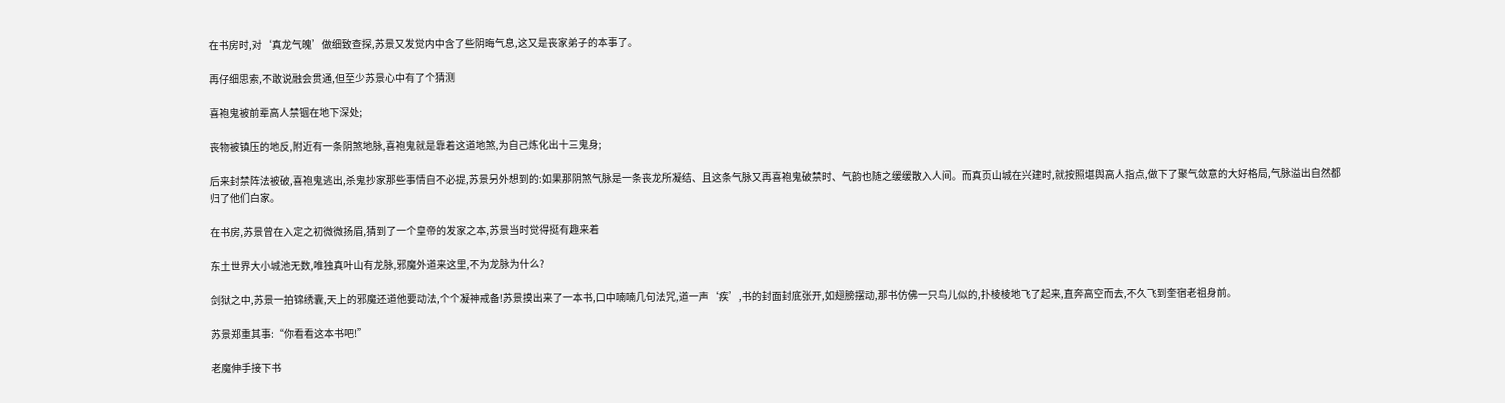在书房时,对‘真龙气魄’做细致查探,苏景又发觉内中含了些阴晦气息,这又是丧家弟子的本事了。

再仔细思索,不敢说融会贯通,但至少苏景心中有了个猜测

喜袍鬼被前辈高人禁锢在地下深处;

丧物被镇压的地反,附近有一条阴煞地脉,喜袍鬼就是靠着这道地煞,为自己炼化出十三鬼身;

后来封禁阵法被破,喜袍鬼逃出,杀鬼抄家那些事情自不必提,苏景另外想到的:如果那阴煞气脉是一条丧龙所凝结、且这条气脉又再喜袍鬼破禁时、气韵也随之缓缓散入人间。而真页山城在兴建时,就按照堪舆高人指点,做下了聚气敛意的大好格局,气脉溢出自然都归了他们白家。

在书房,苏景曾在入定之初微微扬眉,猜到了一个皇帝的发家之本,苏景当时觉得挺有趣来着

东土世界大小城池无数,唯独真叶山有龙脉,邪魔外道来这里,不为龙脉为什么?

剑狱之中,苏景一拍锦绣囊,天上的邪魔还道他要动法,个个凝神戒备!苏景摸出来了一本书,口中喃喃几句法咒,道一声‘疾’,书的封面封底张开,如翅膀摆动,那书仿佛一只鸟儿似的,扑棱棱地飞了起来,直奔高空而去,不久飞到奎宿老祖身前。

苏景郑重其事:“你看看这本书吧!”

老魔伸手接下书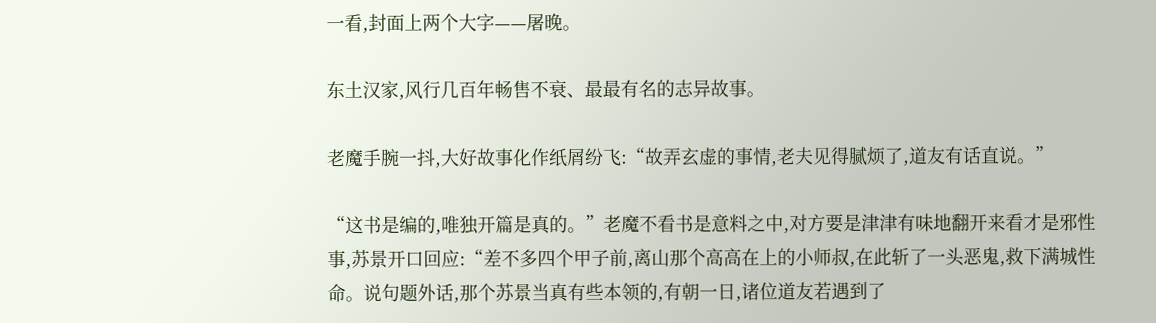一看,封面上两个大字——屠晚。

东土汉家,风行几百年畅售不衰、最最有名的志异故事。

老魔手腕一抖,大好故事化作纸屑纷飞:“故弄玄虚的事情,老夫见得腻烦了,道友有话直说。”

“这书是编的,唯独开篇是真的。”老魔不看书是意料之中,对方要是津津有味地翻开来看才是邪性事,苏景开口回应:“差不多四个甲子前,离山那个高高在上的小师叔,在此斩了一头恶鬼,救下满城性命。说句题外话,那个苏景当真有些本领的,有朝一日,诸位道友若遇到了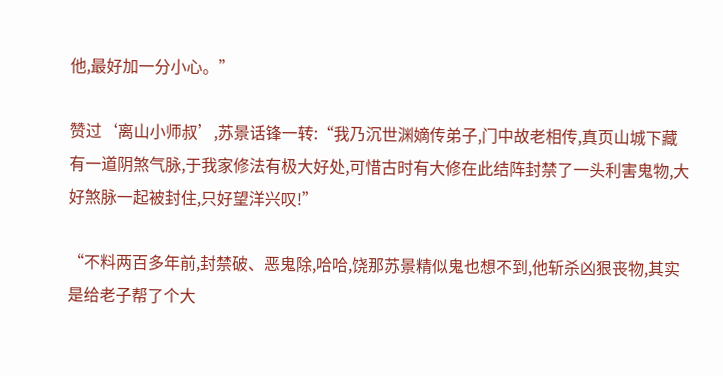他,最好加一分小心。”

赞过‘离山小师叔’,苏景话锋一转:“我乃沉世渊嫡传弟子,门中故老相传,真页山城下藏有一道阴煞气脉,于我家修法有极大好处,可惜古时有大修在此结阵封禁了一头利害鬼物,大好煞脉一起被封住,只好望洋兴叹!”

“不料两百多年前,封禁破、恶鬼除,哈哈,饶那苏景精似鬼也想不到,他斩杀凶狠丧物,其实是给老子帮了个大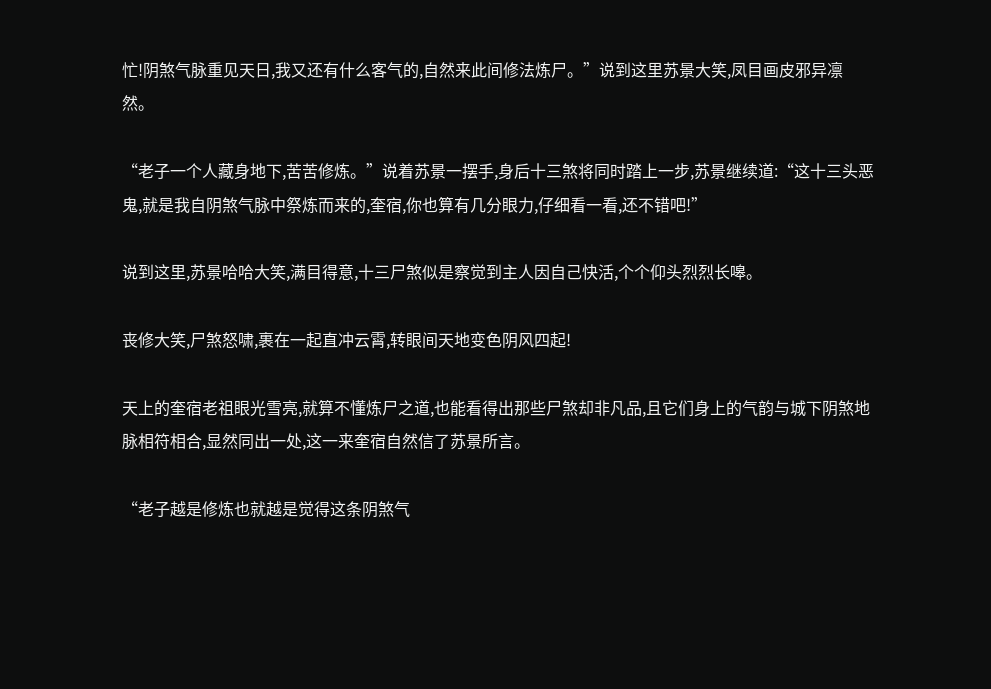忙!阴煞气脉重见天日,我又还有什么客气的,自然来此间修法炼尸。”说到这里苏景大笑,凤目画皮邪异凛然。

“老子一个人藏身地下,苦苦修炼。”说着苏景一摆手,身后十三煞将同时踏上一步,苏景继续道:“这十三头恶鬼,就是我自阴煞气脉中祭炼而来的,奎宿,你也算有几分眼力,仔细看一看,还不错吧!”

说到这里,苏景哈哈大笑,满目得意,十三尸煞似是察觉到主人因自己快活,个个仰头烈烈长嗥。

丧修大笑,尸煞怒啸,裹在一起直冲云霄,转眼间天地变色阴风四起!

天上的奎宿老祖眼光雪亮,就算不懂炼尸之道,也能看得出那些尸煞却非凡品,且它们身上的气韵与城下阴煞地脉相符相合,显然同出一处,这一来奎宿自然信了苏景所言。

“老子越是修炼也就越是觉得这条阴煞气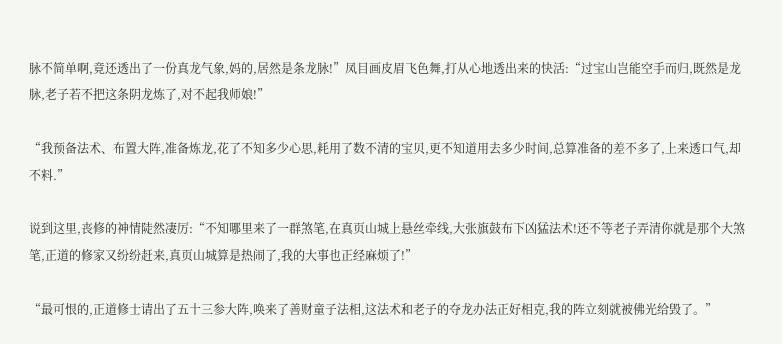脉不简单啊,竟还透出了一份真龙气象,妈的,居然是条龙脉!”凤目画皮眉飞色舞,打从心地透出来的快活:“过宝山岂能空手而归,既然是龙脉,老子若不把这条阴龙炼了,对不起我师娘!”

“我预备法术、布置大阵,准备炼龙,花了不知多少心思,耗用了数不清的宝贝,更不知道用去多少时间,总算准备的差不多了,上来透口气,却不料.”

说到这里,丧修的神情陡然凄厉:“不知哪里来了一群煞笔,在真页山城上悬丝牵线,大张旗鼓布下凶猛法术!还不等老子弄清你就是那个大煞笔,正道的修家又纷纷赶来,真页山城算是热闹了,我的大事也正经麻烦了!”

“最可恨的,正道修士请出了五十三参大阵,唤来了善财童子法相,这法术和老子的夺龙办法正好相克,我的阵立刻就被佛光给毁了。”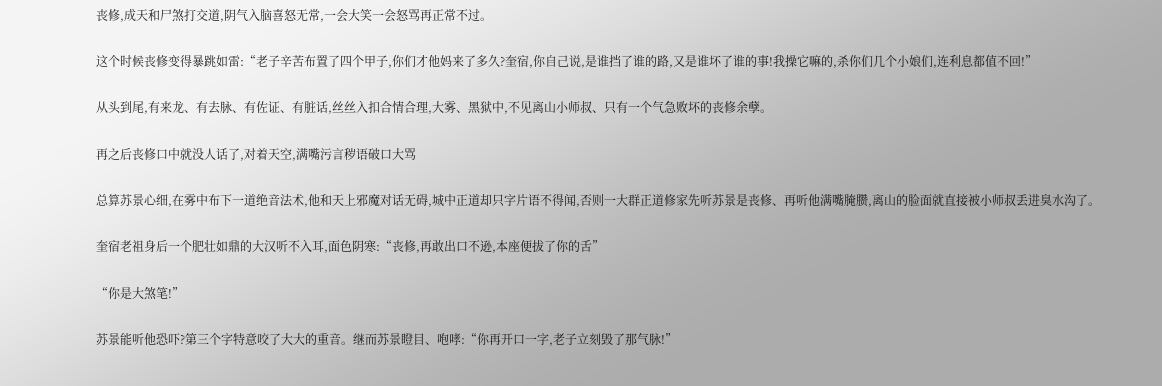丧修,成天和尸煞打交道,阴气入脑喜怒无常,一会大笑一会怒骂再正常不过。

这个时候丧修变得暴跳如雷:“老子辛苦布置了四个甲子,你们才他妈来了多久?奎宿,你自己说,是谁挡了谁的路,又是谁坏了谁的事!我操它嘛的,杀你们几个小娘们,连利息都值不回!”

从头到尾,有来龙、有去脉、有佐证、有脏话,丝丝入扣合情合理,大雾、黑狱中,不见离山小师叔、只有一个气急败坏的丧修余孽。

再之后丧修口中就没人话了,对着天空,满嘴污言秽语破口大骂

总算苏景心细,在雾中布下一道绝音法术,他和天上邪魔对话无碍,城中正道却只字片语不得闻,否则一大群正道修家先听苏景是丧修、再听他满嘴腌臜,离山的脸面就直接被小师叔丢进臭水沟了。

奎宿老祖身后一个肥壮如鼎的大汉听不入耳,面色阴寒:“丧修,再敢出口不逊,本座便拔了你的舌”

“你是大煞笔!”

苏景能听他恐吓?第三个字特意咬了大大的重音。继而苏景瞪目、咆哮:“你再开口一字,老子立刻毁了那气脉!”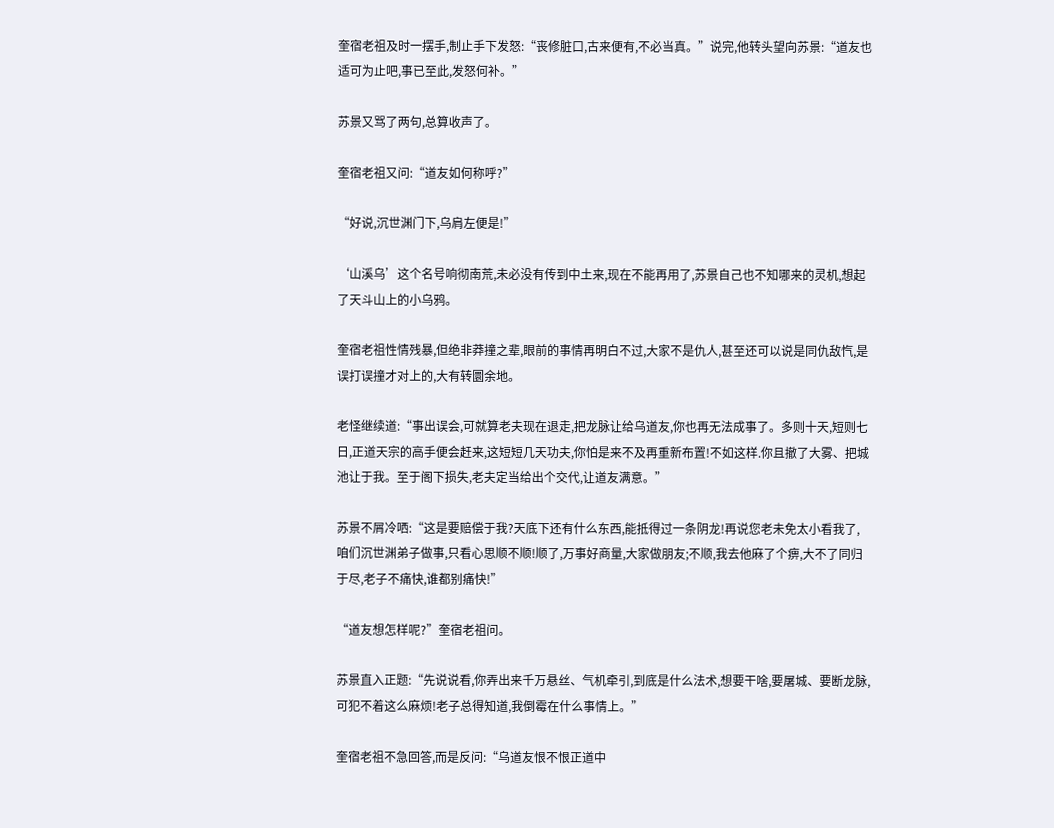奎宿老祖及时一摆手,制止手下发怒:“丧修脏口,古来便有,不必当真。”说完,他转头望向苏景:“道友也适可为止吧,事已至此,发怒何补。”

苏景又骂了两句,总算收声了。

奎宿老祖又问:“道友如何称呼?”

“好说,沉世渊门下,乌肩左便是!”

‘山溪乌’这个名号响彻南荒,未必没有传到中土来,现在不能再用了,苏景自己也不知哪来的灵机,想起了天斗山上的小乌鸦。

奎宿老祖性情残暴,但绝非莽撞之辈,眼前的事情再明白不过,大家不是仇人,甚至还可以说是同仇敌忾,是误打误撞才对上的,大有转圜余地。

老怪继续道:“事出误会,可就算老夫现在退走,把龙脉让给乌道友,你也再无法成事了。多则十天,短则七日,正道天宗的高手便会赶来,这短短几天功夫,你怕是来不及再重新布置!不如这样.你且撤了大雾、把城池让于我。至于阁下损失,老夫定当给出个交代,让道友满意。”

苏景不屑冷哂:“这是要赔偿于我?天底下还有什么东西,能抵得过一条阴龙!再说您老未免太小看我了,咱们沉世渊弟子做事,只看心思顺不顺!顺了,万事好商量,大家做朋友;不顺,我去他麻了个痹,大不了同归于尽,老子不痛快,谁都别痛快!”

“道友想怎样呢?”奎宿老祖问。

苏景直入正题:“先说说看,你弄出来千万悬丝、气机牵引,到底是什么法术,想要干啥,要屠城、要断龙脉,可犯不着这么麻烦!老子总得知道,我倒霉在什么事情上。”

奎宿老祖不急回答,而是反问:“乌道友恨不恨正道中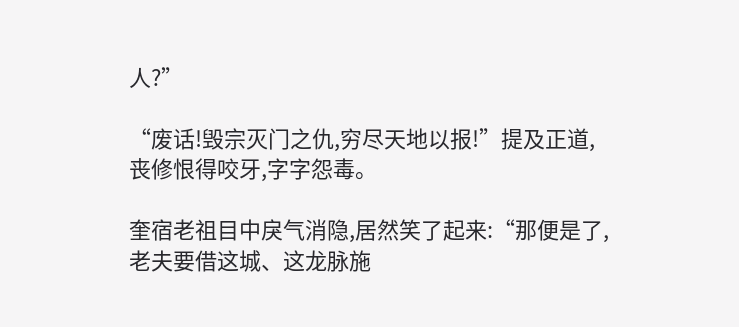人?”

“废话!毁宗灭门之仇,穷尽天地以报!”提及正道,丧修恨得咬牙,字字怨毒。

奎宿老祖目中戾气消隐,居然笑了起来:“那便是了,老夫要借这城、这龙脉施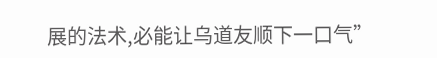展的法术,必能让乌道友顺下一口气”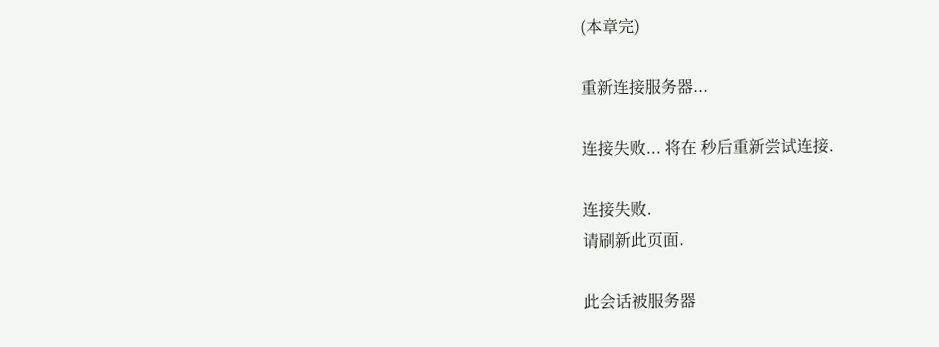(本章完)

重新连接服务器...

连接失败... 将在 秒后重新尝试连接.

连接失败.
请刷新此页面.

此会话被服务器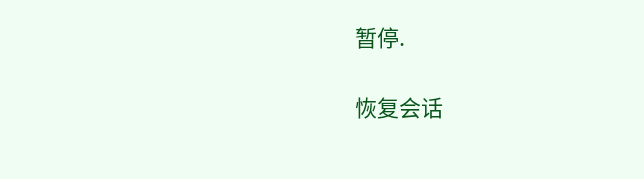暂停.

恢复会话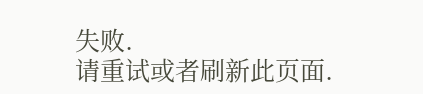失败.
请重试或者刷新此页面.